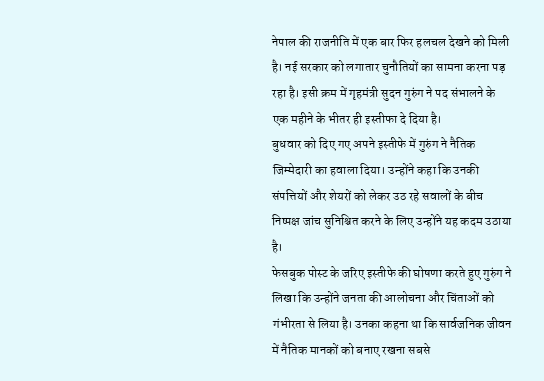नेपाल की राजनीति में एक बार फिर हलचल देखने को मिली है। नई सरकार को लगातार चुनौतियों का सामना करना पड़ रहा है। इसी क्रम में गृहमंत्री सुदन गुरुंग ने पद संभालने के एक महीने के भीतर ही इस्तीफा दे दिया है।
बुधवार को दिए गए अपने इस्तीफे में गुरुंग ने नैतिक जिम्मेदारी का हवाला दिया। उन्होंने कहा कि उनकी संपत्तियों और शेयरों को लेकर उठ रहे सवालों के बीच निष्पक्ष जांच सुनिश्चित करने के लिए उन्होंने यह कदम उठाया है।
फेसबुक पोस्ट के जरिए इस्तीफे की घोषणा करते हुए गुरुंग ने लिखा कि उन्होंने जनता की आलोचना और चिंताओं को गंभीरता से लिया है। उनका कहना था कि सार्वजनिक जीवन में नैतिक मानकों को बनाए रखना सबसे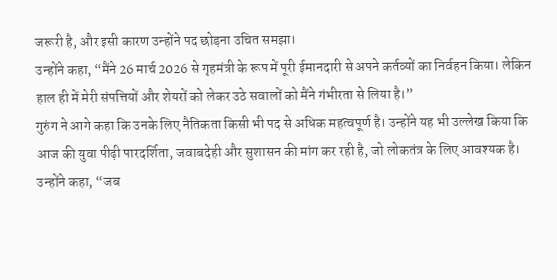जरूरी है, और इसी कारण उन्होंने पद छोड़ना उचित समझा।
उन्होंने कहा, “मैंने 26 मार्च 2026 से गृहमंत्री के रूप में पूरी ईमानदारी से अपने कर्तव्यों का निर्वहन किया। लेकिन हाल ही में मेरी संपत्तियों और शेयरों को लेकर उठे सवालों को मैंने गंभीरता से लिया है।”
गुरुंग ने आगे कहा कि उनके लिए नैतिकता किसी भी पद से अधिक महत्वपूर्ण है। उन्होंने यह भी उल्लेख किया कि आज की युवा पीढ़ी पारदर्शिता, जवाबदेही और सुशासन की मांग कर रही है, जो लोकतंत्र के लिए आवश्यक है।
उन्होंने कहा, “जब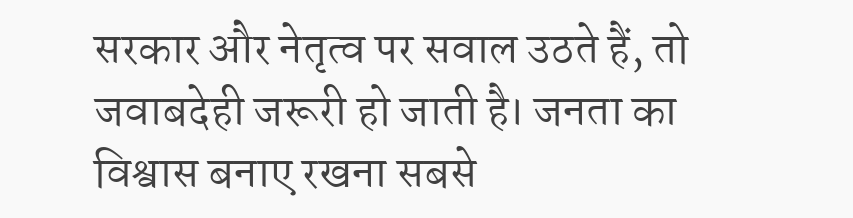सरकार और नेतृत्व पर सवाल उठते हैं, तो जवाबदेही जरूरी हो जाती है। जनता का विश्वास बनाए रखना सबसे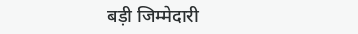बड़ी जिम्मेदारी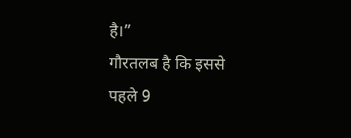है।”
गौरतलब है कि इससे पहले 9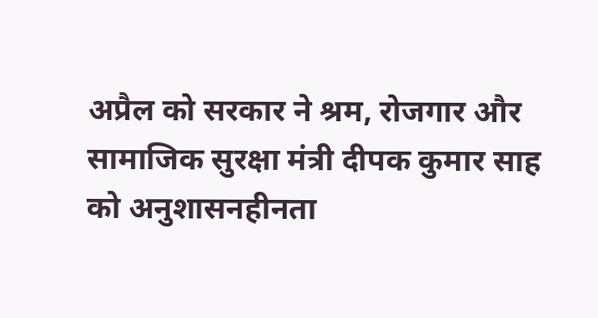अप्रैल को सरकार ने श्रम, रोजगार और सामाजिक सुरक्षा मंत्री दीपक कुमार साह को अनुशासनहीनता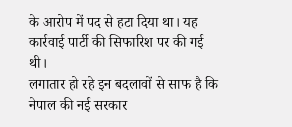के आरोप में पद से हटा दिया था। यह कार्रवाई पार्टी की सिफारिश पर की गई थी।
लगातार हो रहे इन बदलावों से साफ है कि नेपाल की नई सरकार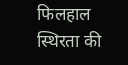फिलहाल स्थिरता की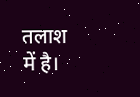तलाश में है।